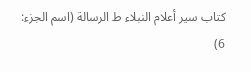كتاب سير أعلام النبلاء ط الرسالة (اسم الجزء: 6)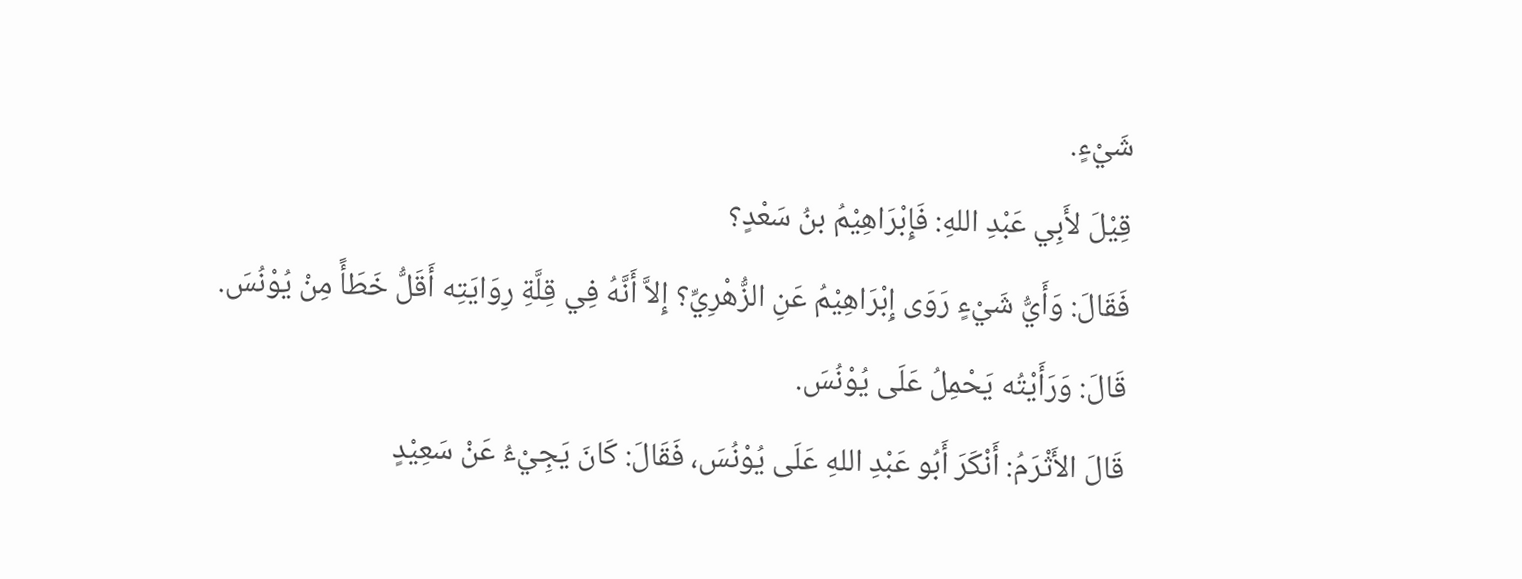شَيْءٍ.
قِيْلَ لأَبِي عَبْدِ اللهِ: فَإِبْرَاهِيْمُ بنُ سَعْدٍ؟
فَقَالَ: وَأَيُّ شَيْءٍ رَوَى إِبْرَاهِيْمُ عَنِ الزُّهْرِيِّ؟ إِلاَّ أَنَّهُ فِي قِلَّةِ رِوَايَتِه أَقَلُّ خَطَأً مِنْ يُوْنُسَ.
قَالَ: وَرَأَيْتُه يَحْمِلُ عَلَى يُوْنُسَ.
قَالَ الأَثْرَمُ: أَنْكَرَ أَبُو عَبْدِ اللهِ عَلَى يُوْنُسَ، فَقَالَ: كَانَ يَجِيْءُ عَنْ سَعِيْدٍ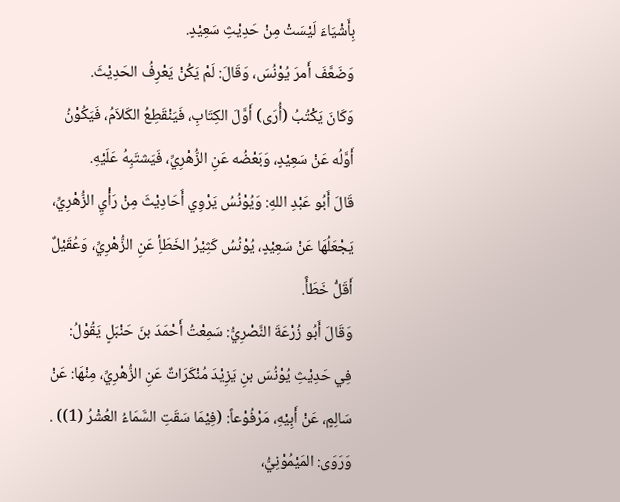بِأَشْيَاءَ لَيْسَتْ مِنْ حَدِيْثِ سَعِيْدٍ.
وَضَعَّفَ أَمرَ يُوْنُسَ، وَقَالَ: لَمْ يَكُنْ يَعْرِفُ الحَدِيْثَ.
وَكَانَ يَكْتُبُ (أُرَى) أَوَّلَ الكِتَابِ، فَيَنْقَطِعُ الكَلاَمُ، فَيَكُوْنُ أَوَّلُه عَنْ سَعِيْدٍ، وَبَعْضُه عَنِ الزُّهْرِيِّ، فَيَشتَبِهُ عَلَيْهِ.
قَالَ أَبُو عَبْدِ اللهِ: وَيُوْنُسُ يَرْوِي أَحَادِيْثَ مِنْ رَأْيِ الزُّهْرِيِّ، يَجْعَلُهَا عَنْ سَعِيْدٍ، يُوْنُسُ كَثِيْرُ الخَطَأِ عَنِ الزُّهْرِيِّ، وَعُقَيْلٌ أَقَلُّ خَطَأً.
وَقَالَ أَبُو زُرْعَةَ النَّصْرِيُّ: سَمِعْتُ أَحْمَدَ بنَ حَنْبَلٍ يَقُوْلُ:
فِي حَدِيْثِ يُوْنُسَ بنِ يَزِيْدَ مُنْكَرَاتٌ عَنِ الزُّهْرِيِّ، مِنْهَا: عَنْ سَالِمٍ، عَنْ أَبِيْهِ، مَرْفُوْعاً: (فِيْمَا سَقَتِ السَّمَاءُ العُشْرُ (1)) .
وَرَوَى: المَيْمُوْنِيُّ،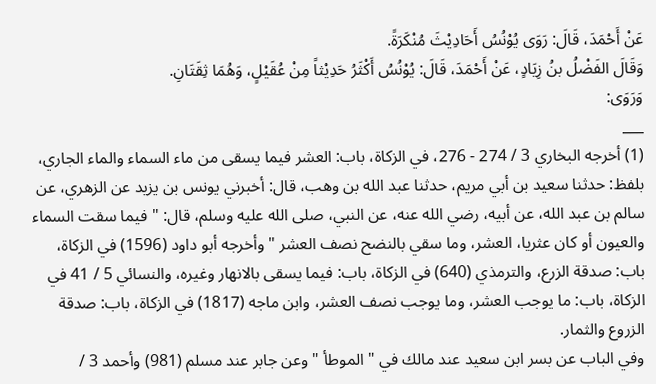عَنْ أَحْمَدَ، قَالَ: رَوَى يُوْنُسُ أَحَادِيْثَ مُنْكَرَةً.
وَقَالَ الفَضْلُ بنُ زِيَادٍ، عَنْ أَحْمَدَ، قَالَ: يُوْنُسُ أَكْثَرُ حَدِيْثاً مِنْ عُقَيْلٍ، وَهُمَا ثِقَتَانِ.
وَرَوَى:
___
(1) أخرجه البخاري 3 / 274 - 276، في الزكاة، باب: العشر فيما يسقى من ماء السماء والماء الجاري، بلفظ: حدثنا سعيد بن أبي مريم، حدثنا عبد الله بن وهب، قال: أخبرني يونس بن يزيد عن الزهري، عن سالم بن عبد الله، عن أبيه، رضي الله عنه، عن النبي، صلى الله عليه وسلم، قال: " فيما سقت السماء والعيون أو كان عثريا، العشر، وما سقي بالنضح نصف العشر " وأخرجه أبو داود (1596) في الزكاة، باب: صدقة الزرع، والترمذي (640) في الزكاة، باب: فيما يسقى بالانهار وغيره، والنسائي 5 / 41 في الزكاة، باب: ما يوجب العشر، وما يوجب نصف العشر، وابن ماجه (1817) في الزكاة، باب: صدقة الزروع والثمار.
وفي الباب عن بسر ابن سعيد عند مالك في " الموطأ " وعن جابر عند مسلم (981) وأحمد 3 /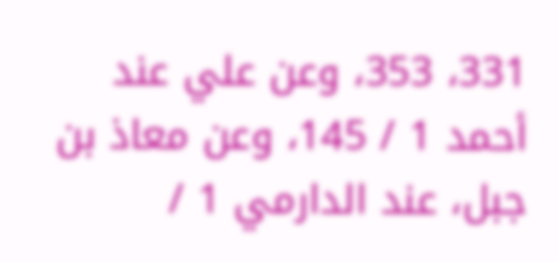331، 353، وعن علي عند أحمد 1 / 145، وعن معاذ بن جبل، عند الدارمي 1 /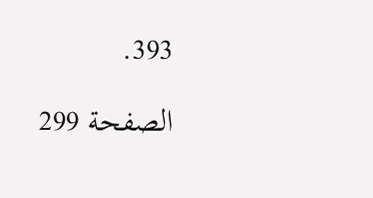393.

الصفحة 299